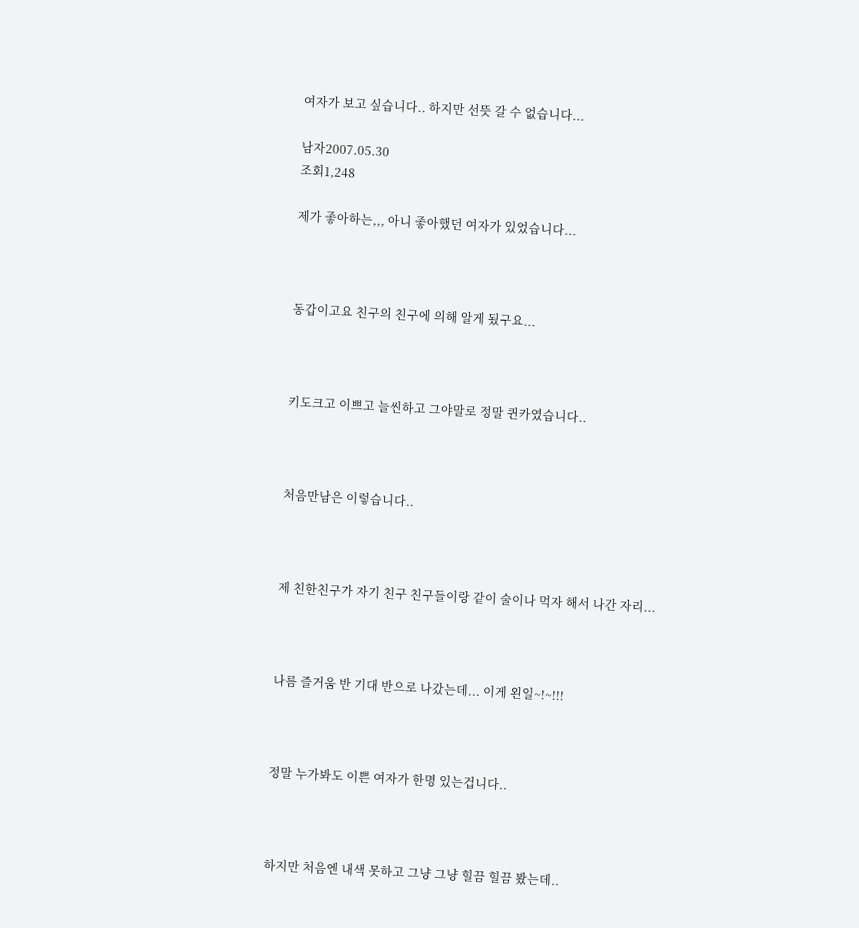여자가 보고 싶습니다.. 하지만 선뜻 갈 수 없습니다...

남자2007.05.30
조회1,248

제가 좋아하는,,, 아니 좋아했던 여자가 있었습니다...



동갑이고요 친구의 친구에 의해 알게 됬구요...



키도크고 이쁘고 늘씬하고 그야말로 정말 퀸카였습니다..



처음만남은 이렇습니다..



제 친한친구가 자기 친구 친구들이랑 같이 술이나 먹자 해서 나간 자리...



나름 즐거움 반 기대 반으로 나갔는데... 이게 왼일~!~!!!



정말 누가봐도 이쁜 여자가 한명 있는겁니다..



하지만 처음엔 내색 못하고 그냥 그냥 힐끔 힐끔 봤는데..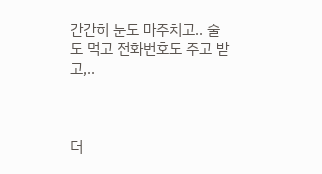간간히 눈도 마주치고.. 술도 먹고 전화번호도 주고 받고,..



더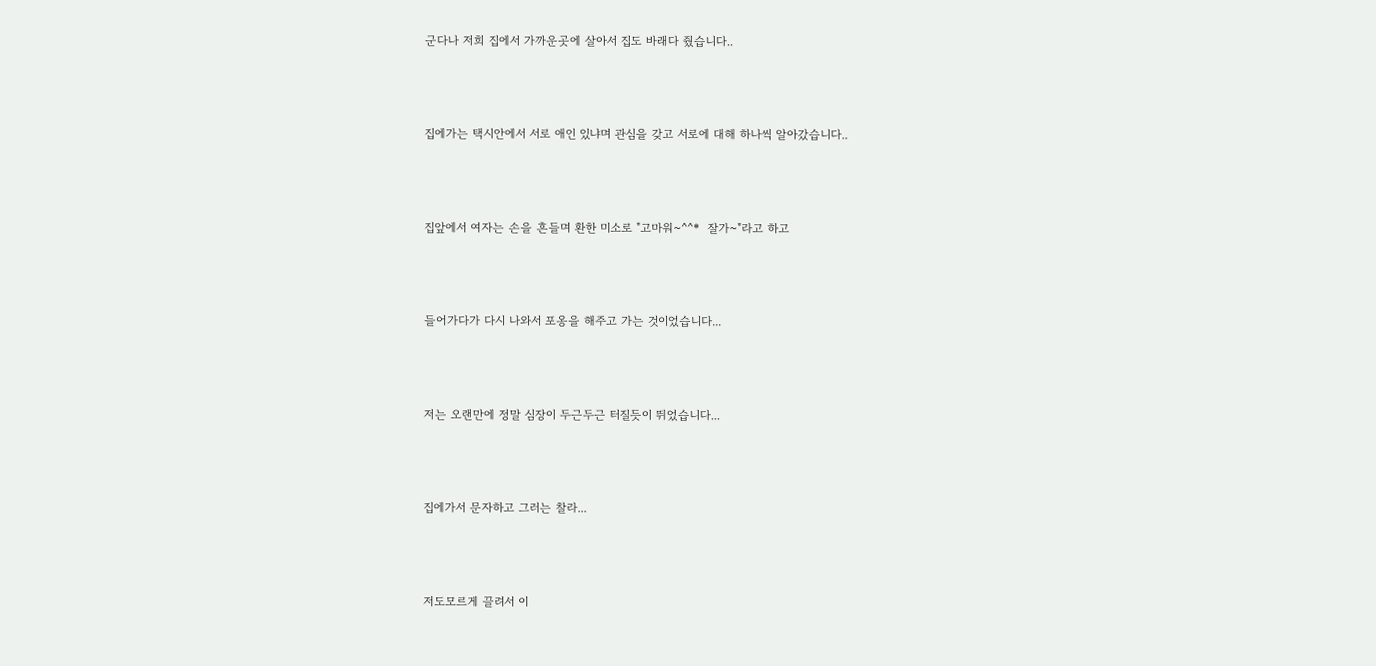군다나 저희 집에서 가까운곳에 살아서 집도 바래다 줬습니다..



집에가는 택시안에서 서로 애인 있냐며 관심을 갖고 서로에 대해 하나씩 알아갔습니다..



집앞에서 여자는 손을 흔들며 환한 미소로 "고마워~^^*  잘가~"라고 하고



들어가다가 다시 나와서 포옹을 해주고 가는 것이었습니다...



저는 오랜만에 정말 심장이 두근두근 터질듯이 뛰었습니다...



집에가서 문자하고 그러는 찰라...



저도모르게 끌려서 이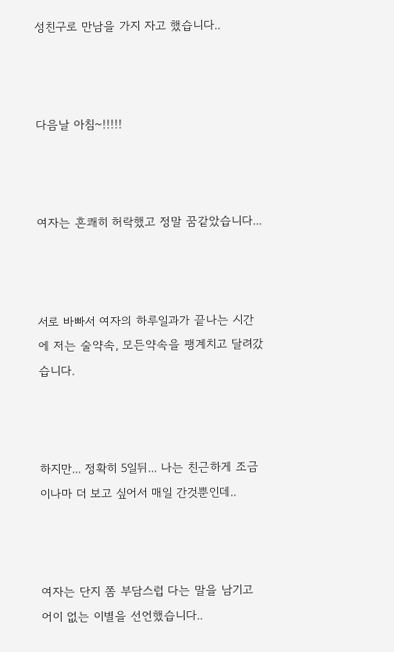성친구로 만남을 가지 자고 했습니다..



다음날 아침~!!!!!



여자는 흔쾌히 허락했고 정말 꿈같았습니다...



서로 바빠서 여자의 하루일과가 끝나는 시간에 저는 술약속, 모든약속을 팽계치고 달려갔습니다.



하지만... 정확히 5일뒤... 나는 친근하게 조금이나마 더 보고 싶어서 매일 간것뿐인데..



여자는 단지 쫌 부담스럽 다는 말을 남기고 어이 없는 이별을 선언했습니다..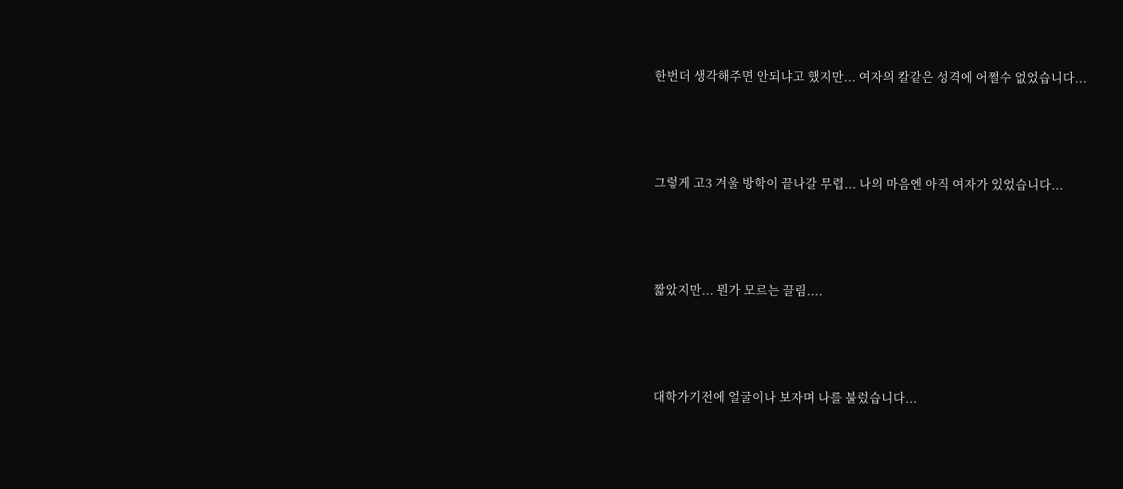한번더 생각해주면 안되냐고 했지만... 여자의 칼같은 성격에 어쩔수 없었습니다...



그렇게 고3 겨울 방학이 끝나갈 무렵... 나의 마음엔 아직 여자가 있었습니다...



짧았지만... 뭔가 모르는 끌림....



대학가기전에 얼굴이나 보자며 나를 불렀습니다...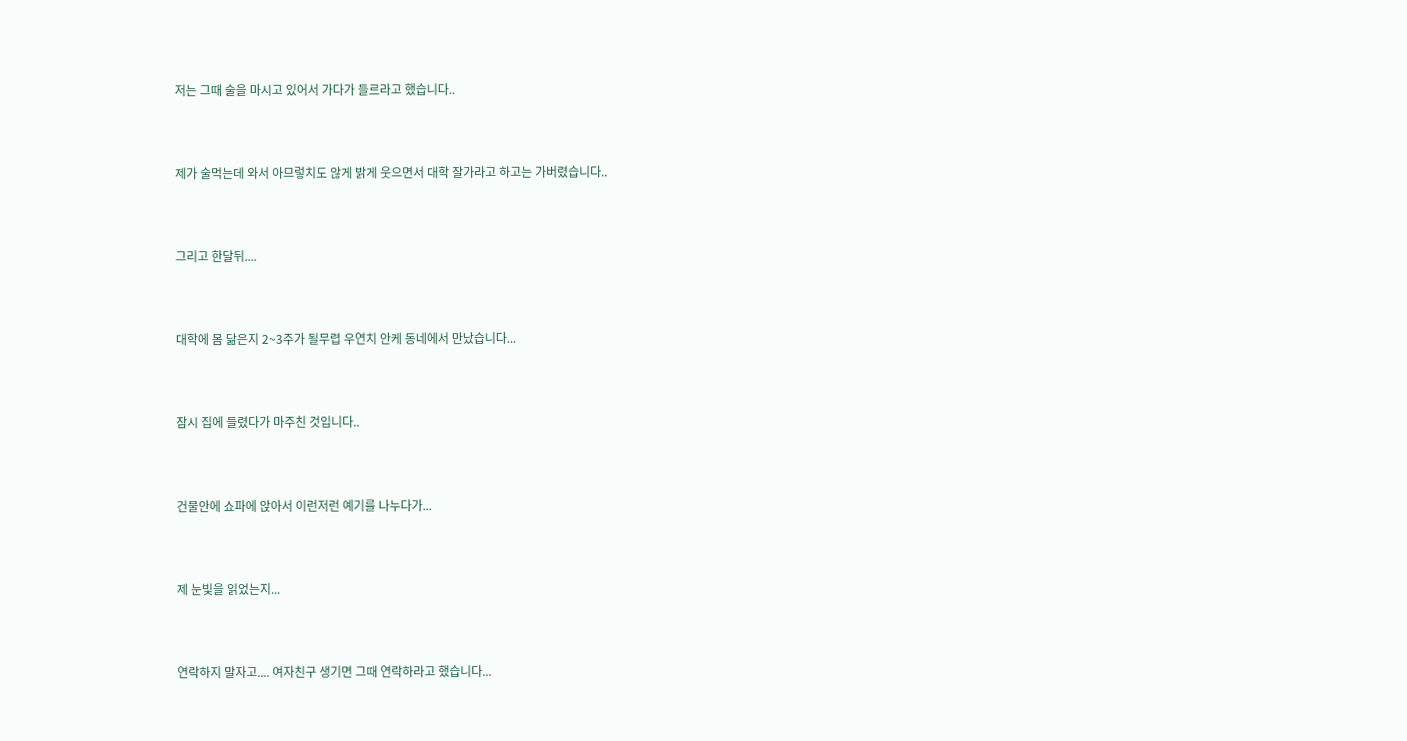저는 그때 술을 마시고 있어서 가다가 들르라고 했습니다..



제가 술먹는데 와서 아므렇치도 않게 밝게 웃으면서 대학 잘가라고 하고는 가버렸습니다..



그리고 한달뒤....



대학에 몸 닮은지 2~3주가 될무렵 우연치 안케 동네에서 만났습니다...



잠시 집에 들렸다가 마주친 것입니다..



건물안에 쇼파에 앉아서 이런저런 예기를 나누다가...



제 눈빛을 읽었는지...



연락하지 말자고.... 여자친구 생기면 그때 연락하라고 했습니다...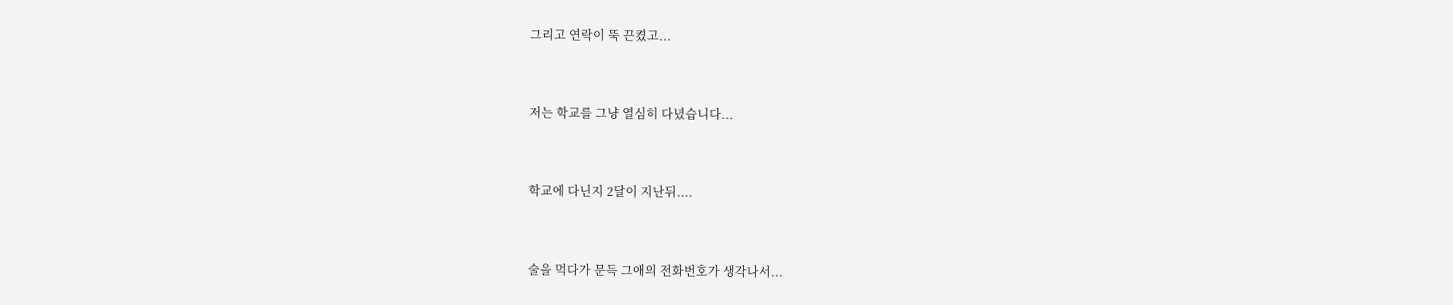그리고 연락이 뚝 끈켰고...



저는 학교를 그냥 열심히 다녔습니다...



학교에 다닌지 2달이 지난뒤....



술을 먹다가 문득 그애의 전화번호가 생각나서...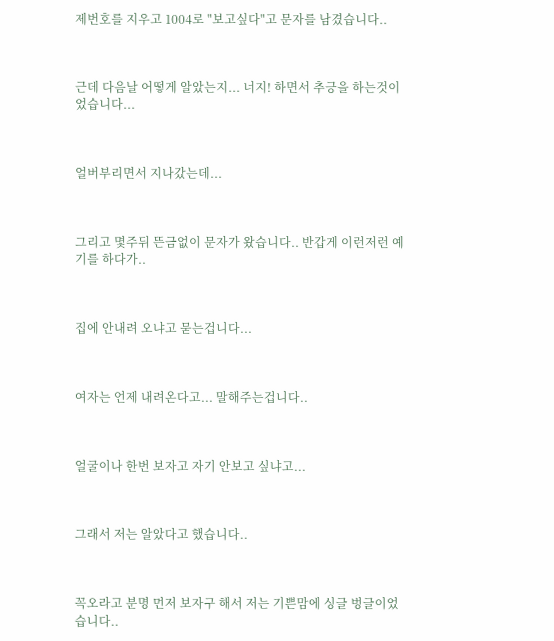제번호를 지우고 1004로 "보고싶다"고 문자를 남겼습니다..



근데 다음날 어떻게 알았는지... 너지! 하면서 추긍을 하는것이었습니다...



얼버부리면서 지나갔는데...



그리고 몇주뒤 뜬금없이 문자가 왔습니다.. 반갑게 이런저런 예기를 하다가..



집에 안내려 오냐고 묻는겁니다...



여자는 언제 내려온다고... 말해주는겁니다..



얼굴이나 한번 보자고 자기 안보고 싶냐고...



그래서 저는 알았다고 했습니다..



꼭오라고 분명 먼저 보자구 해서 저는 기쁜맘에 싱글 벙글이었습니다..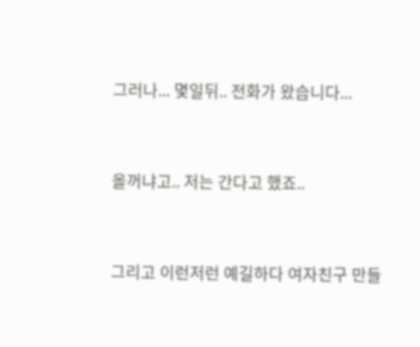그러나... 몇일뒤.. 전화가 왔습니다...



올꺼냐고.. 저는 간다고 했죠..



그리고 이런저런 예길하다 여자친구 만들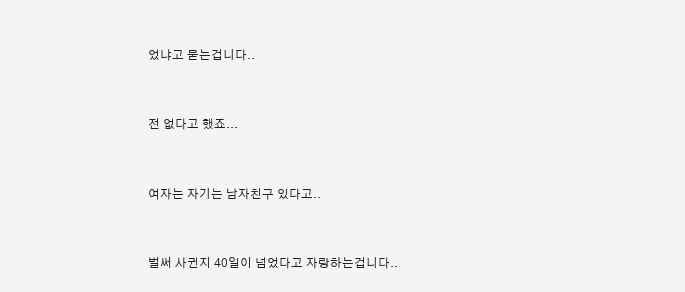었냐고 묻는겁니다..



전 없다고 했죠...



여자는 자기는 남자친구 있다고..



벌써 사귄지 40일이 넘었다고 자랑하는겁니다..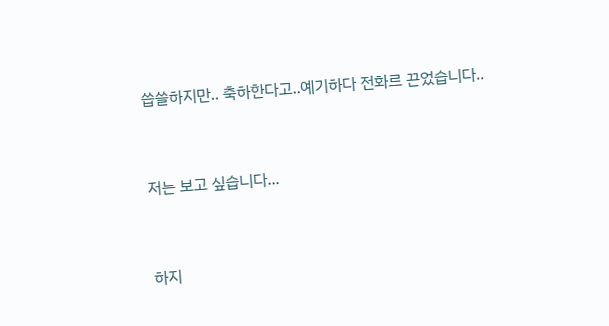씁쓸하지만.. 축하한다고..예기하다 전화르 끈었습니다..



저는 보고 싶습니다...



하지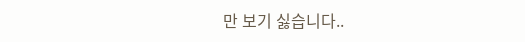만 보기 싫습니다..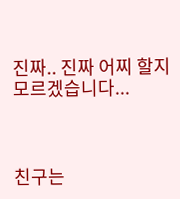진짜.. 진짜 어찌 할지 모르겠습니다...



친구는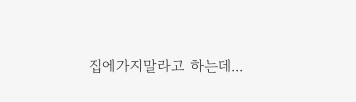집에가지말라고 하는데...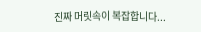진짜 머릿속이 복잡합니다...